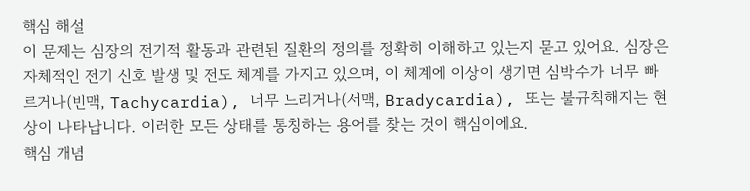핵심 해설
이 문제는 심장의 전기적 활동과 관련된 질환의 정의를 정확히 이해하고 있는지 묻고 있어요. 심장은 자체적인 전기 신호 발생 및 전도 체계를 가지고 있으며, 이 체계에 이상이 생기면 심박수가 너무 빠르거나(빈맥, Tachycardia), 너무 느리거나(서맥, Bradycardia), 또는 불규칙해지는 현상이 나타납니다. 이러한 모든 상태를 통칭하는 용어를 찾는 것이 핵심이에요.
핵심 개념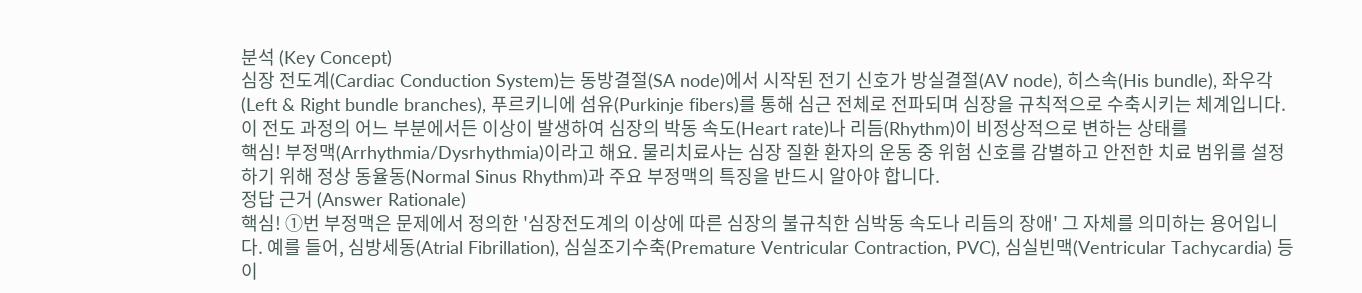분석 (Key Concept)
심장 전도계(Cardiac Conduction System)는 동방결절(SA node)에서 시작된 전기 신호가 방실결절(AV node), 히스속(His bundle), 좌우각(Left & Right bundle branches), 푸르키니에 섬유(Purkinje fibers)를 통해 심근 전체로 전파되며 심장을 규칙적으로 수축시키는 체계입니다. 이 전도 과정의 어느 부분에서든 이상이 발생하여 심장의 박동 속도(Heart rate)나 리듬(Rhythm)이 비정상적으로 변하는 상태를
핵심! 부정맥(Arrhythmia/Dysrhythmia)이라고 해요. 물리치료사는 심장 질환 환자의 운동 중 위험 신호를 감별하고 안전한 치료 범위를 설정하기 위해 정상 동율동(Normal Sinus Rhythm)과 주요 부정맥의 특징을 반드시 알아야 합니다.
정답 근거 (Answer Rationale)
핵심! ①번 부정맥은 문제에서 정의한 '심장전도계의 이상에 따른 심장의 불규칙한 심박동 속도나 리듬의 장애' 그 자체를 의미하는 용어입니다. 예를 들어, 심방세동(Atrial Fibrillation), 심실조기수축(Premature Ventricular Contraction, PVC), 심실빈맥(Ventricular Tachycardia) 등이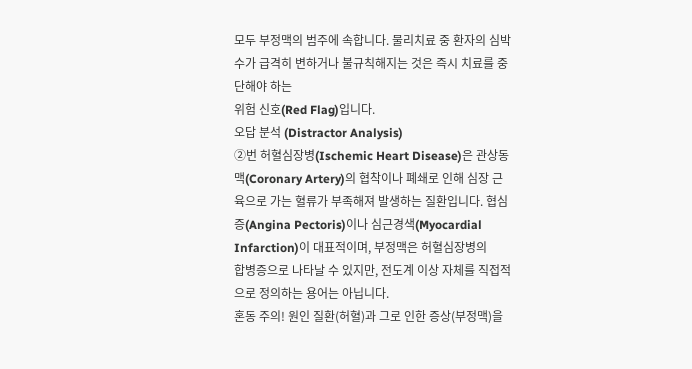모두 부정맥의 범주에 속합니다. 물리치료 중 환자의 심박수가 급격히 변하거나 불규칙해지는 것은 즉시 치료를 중단해야 하는
위험 신호(Red Flag)입니다.
오답 분석 (Distractor Analysis)
②번 허혈심장병(Ischemic Heart Disease)은 관상동맥(Coronary Artery)의 협착이나 폐쇄로 인해 심장 근육으로 가는 혈류가 부족해져 발생하는 질환입니다. 협심증(Angina Pectoris)이나 심근경색(Myocardial Infarction)이 대표적이며, 부정맥은 허혈심장병의
합병증으로 나타날 수 있지만, 전도계 이상 자체를 직접적으로 정의하는 용어는 아닙니다.
혼동 주의! 원인 질환(허혈)과 그로 인한 증상(부정맥)을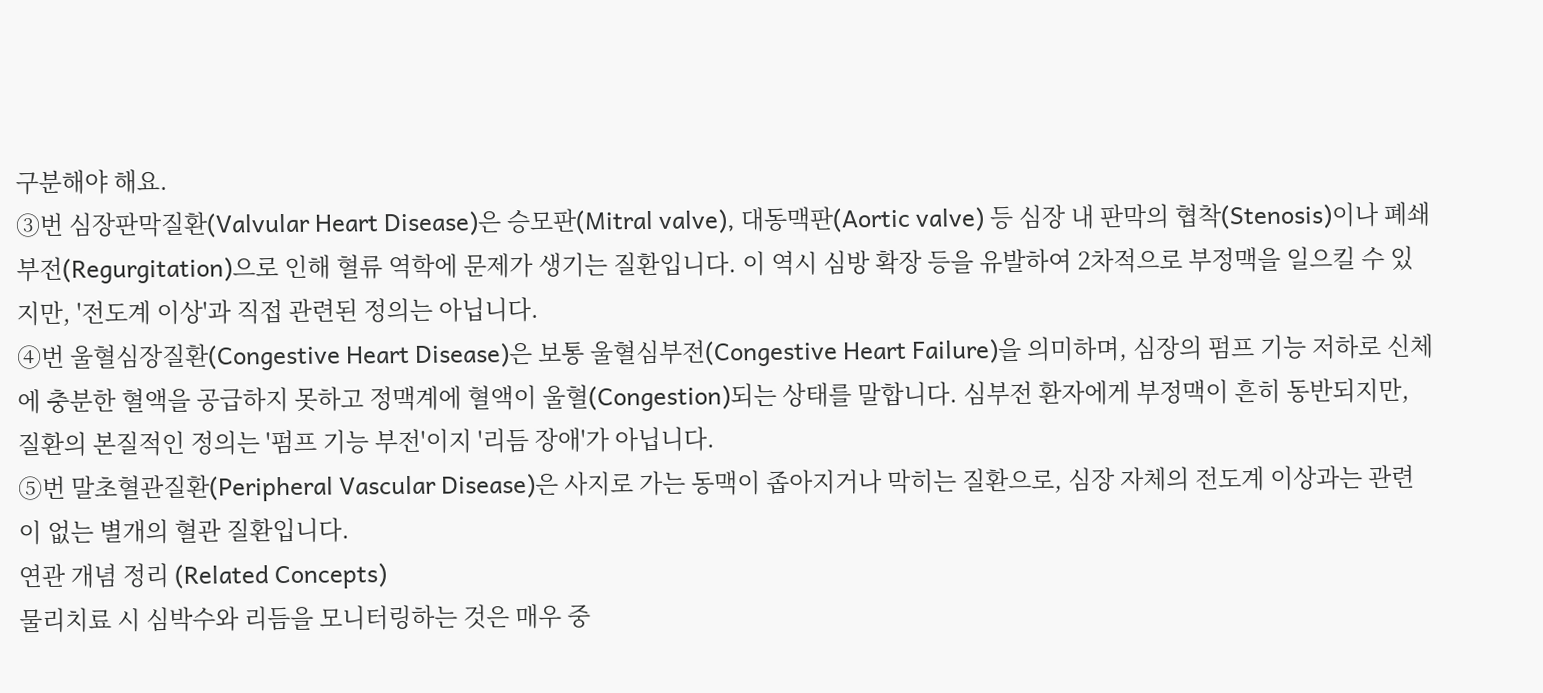구분해야 해요.
③번 심장판막질환(Valvular Heart Disease)은 승모판(Mitral valve), 대동맥판(Aortic valve) 등 심장 내 판막의 협착(Stenosis)이나 폐쇄부전(Regurgitation)으로 인해 혈류 역학에 문제가 생기는 질환입니다. 이 역시 심방 확장 등을 유발하여 2차적으로 부정맥을 일으킬 수 있지만, '전도계 이상'과 직접 관련된 정의는 아닙니다.
④번 울혈심장질환(Congestive Heart Disease)은 보통 울혈심부전(Congestive Heart Failure)을 의미하며, 심장의 펌프 기능 저하로 신체에 충분한 혈액을 공급하지 못하고 정맥계에 혈액이 울혈(Congestion)되는 상태를 말합니다. 심부전 환자에게 부정맥이 흔히 동반되지만, 질환의 본질적인 정의는 '펌프 기능 부전'이지 '리듬 장애'가 아닙니다.
⑤번 말초혈관질환(Peripheral Vascular Disease)은 사지로 가는 동맥이 좁아지거나 막히는 질환으로, 심장 자체의 전도계 이상과는 관련이 없는 별개의 혈관 질환입니다.
연관 개념 정리 (Related Concepts)
물리치료 시 심박수와 리듬을 모니터링하는 것은 매우 중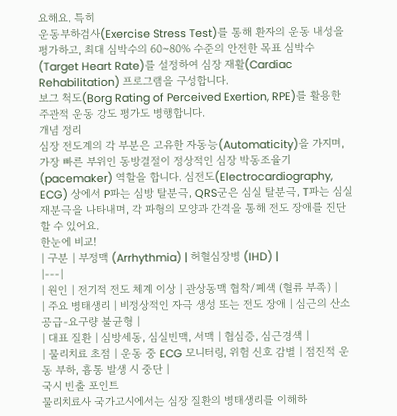요해요. 특히
운동부하검사(Exercise Stress Test)를 통해 환자의 운동 내성을 평가하고, 최대 심박수의 60~80% 수준의 안전한 목표 심박수(Target Heart Rate)를 설정하여 심장 재활(Cardiac Rehabilitation) 프로그램을 구성합니다.
보그 척도(Borg Rating of Perceived Exertion, RPE)를 활용한 주관적 운동 강도 평가도 병행합니다.
개념 정리
심장 전도계의 각 부분은 고유한 자동능(Automaticity)을 가지며, 가장 빠른 부위인 동방결절이 정상적인 심장 박동조율기(pacemaker) 역할을 합니다. 심전도(Electrocardiography, ECG) 상에서 P파는 심방 탈분극, QRS군은 심실 탈분극, T파는 심실 재분극을 나타내며, 각 파형의 모양과 간격을 통해 전도 장애를 진단할 수 있어요.
한눈에 비교!
| 구분 | 부정맥 (Arrhythmia) | 허혈심장병 (IHD) |
|---|
| 원인 | 전기적 전도 체계 이상 | 관상동맥 협착/폐색 (혈류 부족) |
| 주요 병태생리 | 비정상적인 자극 생성 또는 전도 장애 | 심근의 산소 공급-요구량 불균형 |
| 대표 질환 | 심방세동, 심실빈맥, 서맥 | 협심증, 심근경색 |
| 물리치료 초점 | 운동 중 ECG 모니터링, 위험 신호 감별 | 점진적 운동 부하, 흉통 발생 시 중단 |
국시 빈출 포인트
물리치료사 국가고시에서는 심장 질환의 병태생리를 이해하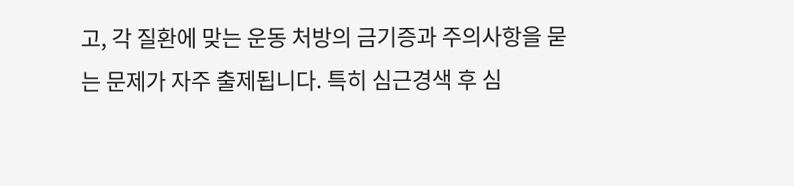고, 각 질환에 맞는 운동 처방의 금기증과 주의사항을 묻는 문제가 자주 출제됩니다. 특히 심근경색 후 심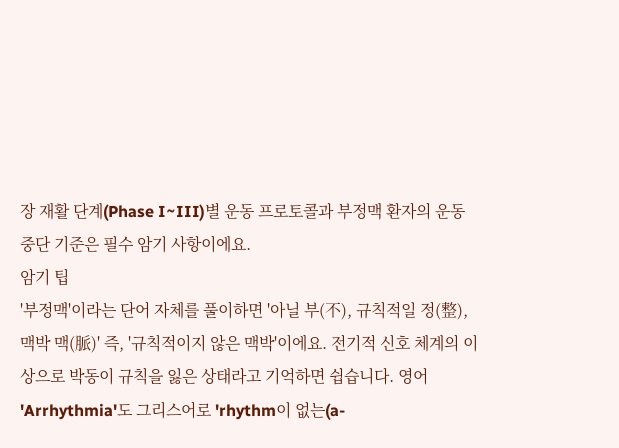장 재활 단계(Phase I~III)별 운동 프로토콜과 부정맥 환자의 운동 중단 기준은 필수 암기 사항이에요.
암기 팁
'부정맥'이라는 단어 자체를 풀이하면 '아닐 부(不), 규칙적일 정(整), 맥박 맥(脈)' 즉, '규칙적이지 않은 맥박'이에요. 전기적 신호 체계의 이상으로 박동이 규칙을 잃은 상태라고 기억하면 쉽습니다. 영어 'Arrhythmia'도 그리스어로 'rhythm이 없는(a-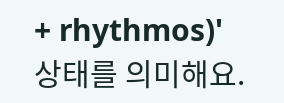+ rhythmos)' 상태를 의미해요.